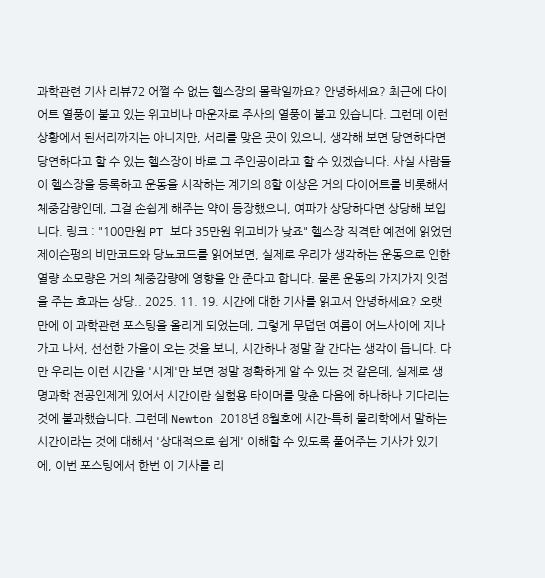과학관련 기사 리뷰72 어쩔 수 없는 헬스장의 몰락일까요? 안녕하세요? 최근에 다이어트 열풍이 불고 있는 위고비나 마운자로 주사의 열풍이 불고 있습니다. 그런데 이런 상황에서 된서리까지는 아니지만, 서리를 맞은 곳이 있으니, 생각해 보면 당연하다면 당연하다고 할 수 있는 헬스장이 바로 그 주인공이라고 할 수 있겠습니다. 사실 사람들이 헬스장을 등록하고 운동을 시작하는 계기의 8할 이상은 거의 다이어트를 비롯해서 체중감량인데, 그걸 손쉽게 해주는 약이 등장했으니, 여파가 상당하다면 상당해 보입니다. 링크 : "100만원 PT 보다 35만원 위고비가 낮죠" 헬스장 직격탄 예전에 읽었던 제이슨펑의 비만코드와 당뇨코드를 읽어보면, 실제로 우리가 생각하는 운동으로 인한 열량 소모량은 거의 체중감량에 영향을 안 준다고 합니다. 물론 운동의 가지가지 잇점을 주는 효과는 상당.. 2025. 11. 19. 시간에 대한 기사를 읽고서 안녕하세요? 오랫만에 이 과학관련 포스팅을 올리게 되었는데, 그렇게 무덥던 여름이 어느사이에 지나가고 나서, 선선한 가을이 오는 것을 보니, 시간하나 정말 잘 간다는 생각이 듭니다. 다만 우리는 이런 시간을 '시계'만 보면 정말 정확하게 알 수 있는 것 같은데, 실제로 생명과학 전공인제게 있어서 시간이란 실험용 타이머를 맞춘 다음에 하나하나 기다리는 것에 불과했습니다. 그런데 Newton 2018년 8월호에 시간-특히 물리학에서 말하는 시간이라는 것에 대해서 '상대적으로 쉽게' 이해할 수 있도록 풀어주는 기사가 있기에, 이번 포스팅에서 한번 이 기사를 리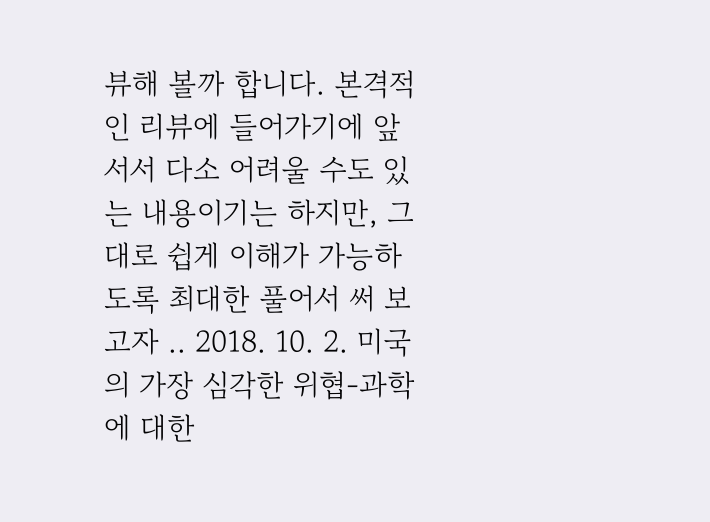뷰해 볼까 합니다. 본격적인 리뷰에 들어가기에 앞서서 다소 어려울 수도 있는 내용이기는 하지만, 그대로 쉽게 이해가 가능하도록 최대한 풀어서 써 보고자 .. 2018. 10. 2. 미국의 가장 심각한 위협-과학에 대한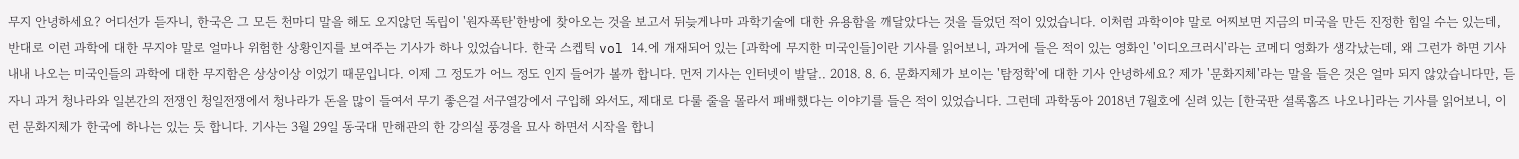무지 안녕하세요? 어디선가 듣자니, 한국은 그 모든 천마디 말을 해도 오지않던 독립이 '원자폭탄'한방에 찾아오는 것을 보고서 뒤늦게나마 과학기술에 대한 유용함을 깨달았다는 것을 들었던 적이 있었습니다. 이처럼 과학이야 말로 어찌보면 지금의 미국을 만든 진정한 힘일 수는 있는데, 반대로 이런 과학에 대한 무지야 말로 얼마나 위험한 상황인지를 보여주는 기사가 하나 있었습니다. 한국 스켑틱 vol 14.에 개재되어 있는 [과학에 무지한 미국인들]이란 기사를 읽어보니, 과거에 들은 적이 있는 영화인 '이디오크러시'라는 코메디 영화가 생각났는데, 왜 그런가 하면 기사 내내 나오는 미국인들의 과학에 대한 무지함은 상상이상 이었기 때문입니다. 이제 그 정도가 어느 정도 인지 들어가 볼까 합니다. 먼저 기사는 인터넷이 발달.. 2018. 8. 6. 문화지체가 보이는 '탐정학'에 대한 기사 안녕하세요? 제가 '문화지체'라는 말을 들은 것은 얼마 되지 않았습니다만, 듣자니 과거 청나라와 일본간의 전쟁인 청일전쟁에서 청나라가 돈을 많이 들여서 무기 좋은걸 서구열강에서 구입해 와서도, 제대로 다룰 줄을 몰라서 패배했다는 이야기를 들은 적이 있었습니다. 그런데 과학동아 2018년 7월호에 싣려 있는 [한국판 셜록홈즈 나오나]라는 기사를 읽어보니, 이런 문화지체가 한국에 하나는 있는 듯 합니다. 기사는 3월 29일 동국대 만해관의 한 강의실 풍경을 묘사 하면서 시작을 합니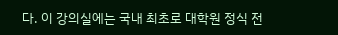다. 이 강의실에는 국내 최초로 대학원 정식 전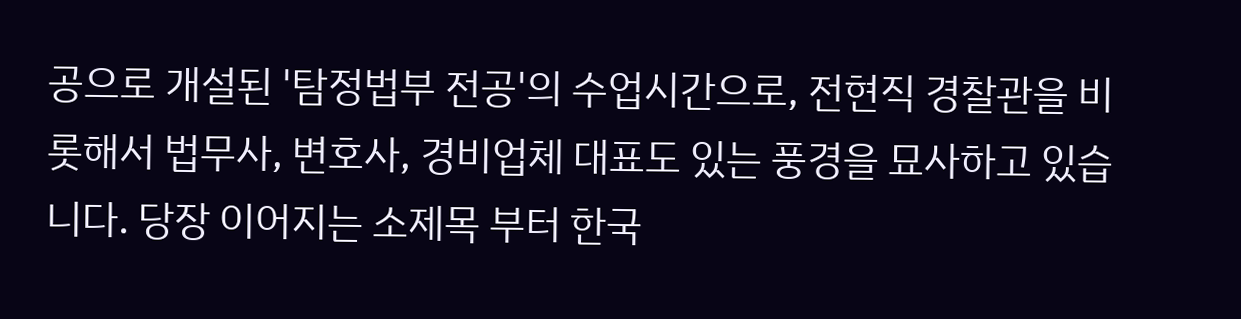공으로 개설된 '탐정법부 전공'의 수업시간으로, 전현직 경찰관을 비롯해서 법무사, 변호사, 경비업체 대표도 있는 풍경을 묘사하고 있습니다. 당장 이어지는 소제목 부터 한국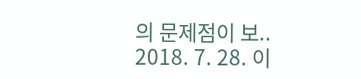의 문제점이 보.. 2018. 7. 28. 이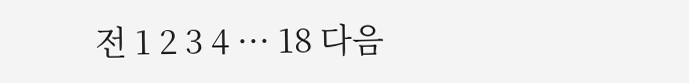전 1 2 3 4 ··· 18 다음